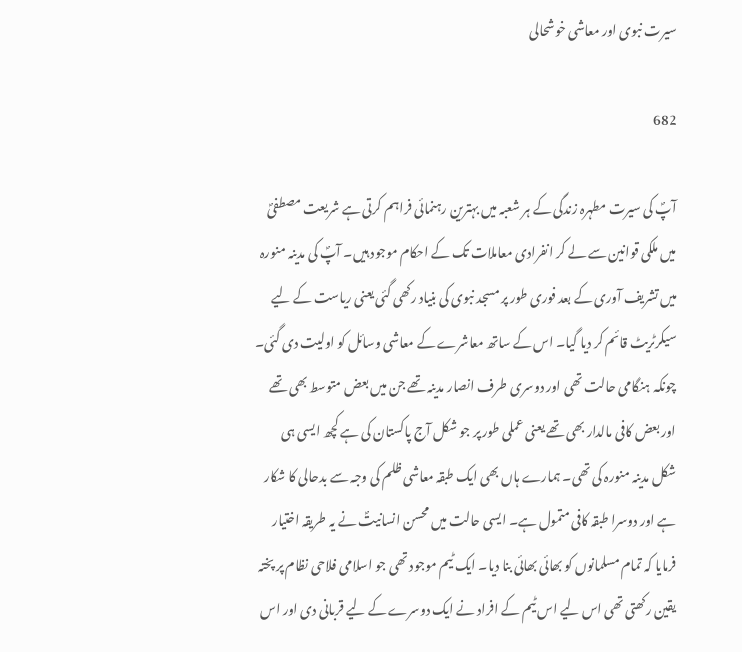سیرت نبوی اور معاشی خوشحالی

682

آپؐ کی سیرت مطہرہ زندگی کے ہر شعبہ میں بہترین رہنمائی فراہم کرتی ہے شریعت مصطفیؐ میں ملکی قوانین سے لے کر انفرادی معاملات تک کے احکام موجود ہیں۔ آپؐ کی مدینہ منورہ میں تشریف آوری کے بعد فوری طور پر مسجد نبوی کی بنیاد رکھی گئی یعنی ریاست کے لیے سیکرٹریٹ قائم کر دیا گیا۔ اس کے ساتھ معاشرے کے معاشی وسائل کو اولیت دی گئی۔ چونکہ ہنگامی حالت تھی اور دوسری طرف انصار مدینہ تھے جن میں بعض متوسط بھی تھے اور بعض کافی مالدار بھی تھے یعنی عملی طور پر جو شکل آج پاکستان کی ہے کچھ ایسی ہی شکل مدینہ منورہ کی تھی۔ ہمارے ہاں بھی ایک طبقہ معاشی ظلم کی وجہ سے بدحالی کا شکار ہے اور دوسرا طبقہ کافی متمول ہے۔ ایسی حالت میں محسن انسانیتؐ نے یہ طریقہ اختیار فرمایا کہ تمام مسلمانوں کو بھائی بھائی بنا دیا۔ ایک ٹیم موجود تھی جو اسلامی فلاحی نظام پر پختہ یقین رکھتی تھی اس لیے اس ٹیم کے افراد نے ایک دوسرے کے لیے قربانی دی اور اس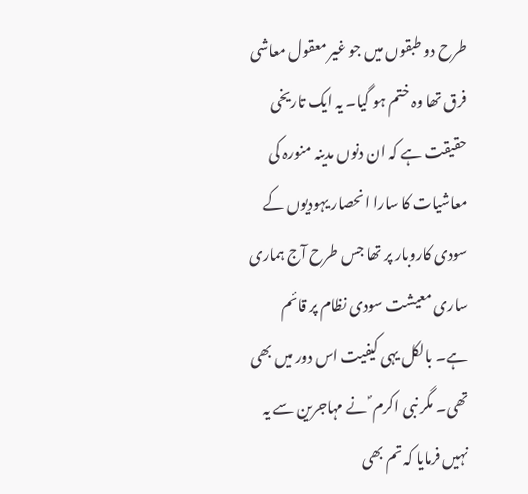طرح دو طبقوں میں جو غیر معقول معاشی فرق تھا وہ ختم ہو گیا۔ یہ ایک تاریخی حقیقت ہے کہ ان دنوں مدینہ منورہ کی معاشیات کا سارا انحصار یہودیوں کے سودی کاروبار پر تھا جس طرح آج ہماری ساری معیشت سودی نظام پر قائم ہے۔ بالکل یہی کیفیت اس دور میں بھی تھی۔ مگر نبی اکرم ؐ نے مہاجرین سے یہ نہیں فرمایا کہ تم بھی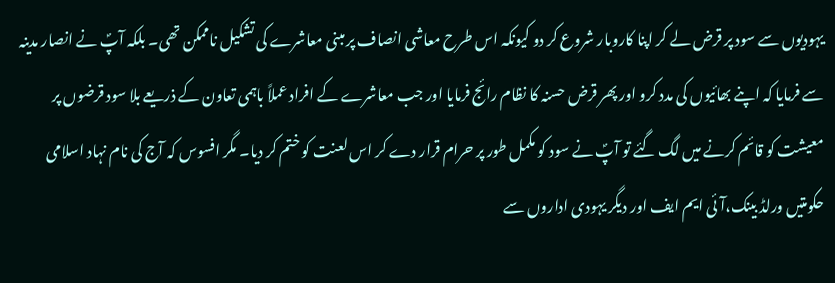یہودیوں سے سود پر قرض لے کر اپنا کاروبار شروع کر دو کیونکہ اس طرح معاشی انصاف پر مبنی معاشرے کی تشکیل ناممکن تھی۔ بلکہ آپؐ نے انصار مدینہ سے فرمایا کہ اپنے بھائیوں کی مدد کرو اور پھر قرض حسنہ کا نظام رائج فرمایا اور جب معاشرے کے افراد عملاً باہمی تعاون کے ذریعے بلا سود قرضوں پر معیشت کو قائم کرنے میں لگ گئے تو آپؐ نے سود کو مکمل طور پر حرام قرار دے کر اس لعنت کو ختم کر دیا۔ مگر افسوس کہ آج کی نام نہاد اسلامی حکومتیں ورلڈ بینک،آئی ایم ایف اور دیگر یہودی اداروں سے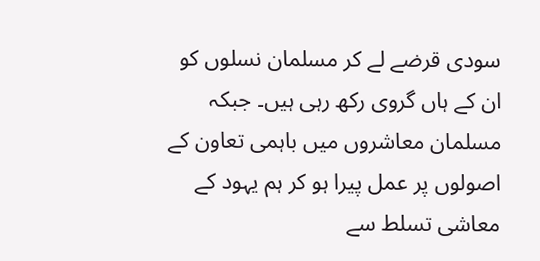سودی قرضے لے کر مسلمان نسلوں کو ان کے ہاں گروی رکھ رہی ہیں۔ جبکہ مسلمان معاشروں میں باہمی تعاون کے اصولوں پر عمل پیرا ہو کر ہم یہود کے معاشی تسلط سے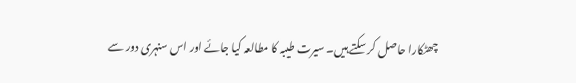چھٹکارا حاصل کر سکتے ہیں۔ سیرت طیبہ کا مطالعہ کیا جائے اور اس سنہری دور سے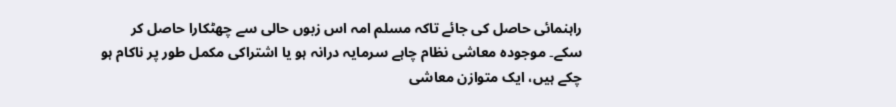راہنمائی حاصل کی جائے تاکہ مسلم امہ اس زبوں حالی سے چھٹکارا حاصل کر سکے۔ موجودہ معاشی نظام چاہے سرمایہ درانہ ہو یا اشتراکی مکمل طور پر ناکام ہو چکے ہیں، ایک متوازن معاشی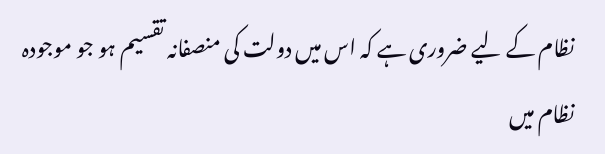نظام کے لیے ضروری ہے کہ اس میں دولت کی منصفانہ تقسیم ہو جو موجودہ نظام میں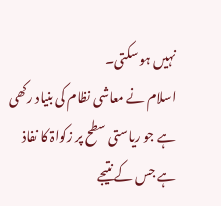نہیں ہو سکتی۔
اسلام نے معاشی نظام کی بنیاد رکھی ہے جو ریاستی سطح پر زکواۃ کا نفاذ ہے جس کے نتیجے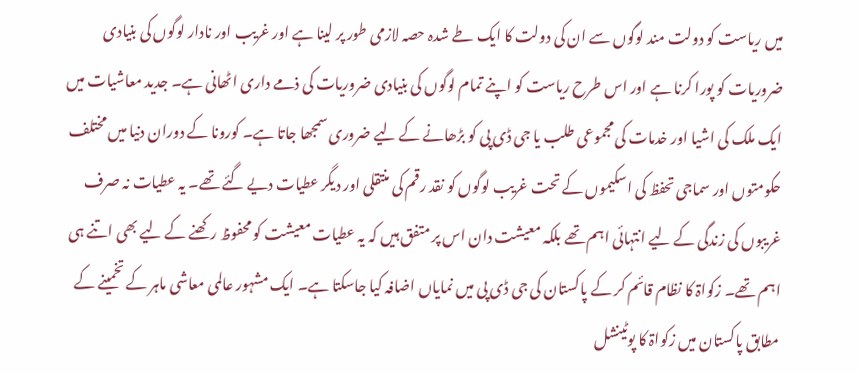میں ریاست کو دولت مند لوگوں سے ان کی دولت کا ایک طے شدہ حصہ لازمی طور پر لینا ہے اور غریب اور نادار لوگوں کی بنیادی ضروریات کو پورا کرنا ہے اور اس طرح ریاست کو اپنے تمام لوگوں کی بنیادی ضروریات کی ذمے داری اٹھانی ہے۔ جدید معاشیات میں ایک ملک کی اشیا اور خدمات کی مجموعی طلب یا جی ڈی پی کو بڑھانے کے لیے ضروری سمجھا جاتا ہے۔ کورونا کے دوران دنیا میں مختلف حکومتوں اور سماجی تحفظ کی اسکیموں کے تحت غریب لوگوں کو نقد رقم کی منتقلی اور دیگر عطیات دیے گئے تھے۔ یہ عطیات نہ صرف غریبوں کی زندگی کے لیے انتہائی اہم تھے بلکہ معیشت دان اس پر متفق ہیں کہ یہ عطیات معیشت کو محفوظ رکھنے کے لیے بھی اتنے ہی اہم تھے۔ زکواۃ کا نظام قائم کر کے پاکستان کی جی ڈی پی میں نمایاں اضافہ کیا جاسکتا ہے۔ ایک مشہور عالمی معاشی ماہر کے تخمینے کے مطابق پاکستان میں زکواۃ کا پوٹینشل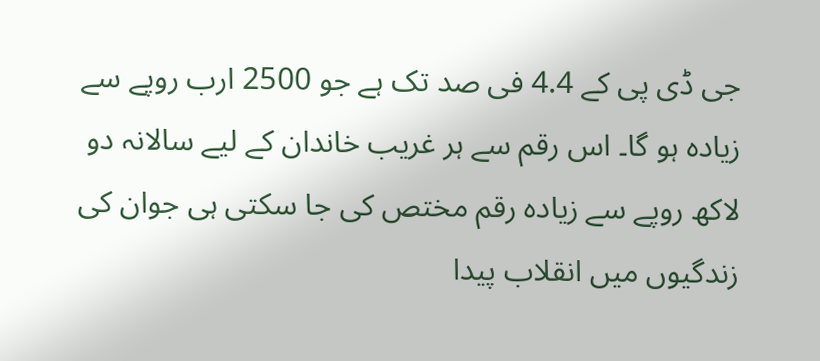جی ڈی پی کے 4.4 فی صد تک ہے جو 2500 ارب روپے سے زیادہ ہو گا۔ اس رقم سے ہر غریب خاندان کے لیے سالانہ دو لاکھ روپے سے زیادہ رقم مختص کی جا سکتی ہی جوان کی زندگیوں میں انقلاب پیدا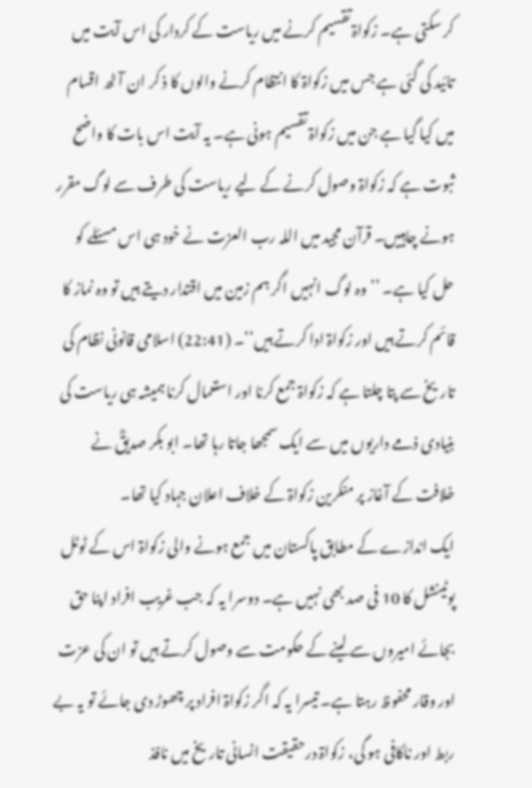کر سکتی ہے۔ زکواۃ تقسیم کرنے میں ریاست کے کردار کی اس آیت میں تائید کی گئی ہے جس میں زکواۃ کا انتظام کرنے والوں کا ذ کر ان آٹھ اقسام میں کیا گیا ہے جن میں زکواۃ تقسیم ہونی ہے۔ یہ آیت اس بات کا واضح ثبوت ہے کہ زکواۃ وصول کرنے کے لیے ریاست کی طرف سے لوگ مقرر ہونے چاہییں۔ قرآن مجید میں اللہ رب العزت نے خود ہی اس مسئلے کو حل کیا ہے۔ ’’وہ لوگ انہیں اگر ہم زمین میں اقتدار دیتے ہیں تو وہ نماز کا قائم کرتے ہیں اور زکواۃ ادا کرتے ہیں‘‘۔ (22:41) اسلامی قانونی نظام کی تاریخ سے پتا چلتا ہے کہ زکواۃ جمع کرنا اور استعمال کرنا ہمیشہ ہی ریاست کی بنیادی ذمے داریوں میں سے ایک سمجھا جاتا رہا تھا۔ ابو بکر صدیقؓ نے خلافت کے آغاز پر منکرین زکواۃ کے خلاف اعلان جہاد کیا تھا۔
ایک اندازے کے مطابق پاکستان میں جمع ہونے والی زکواۃ اس کے ٹوٹل پوٹینشل کا 10 فی صد بھی نہیں ہے۔ دوسرا یہ کہ جب غریب افراد اپنا حق بجائے امیروں سے لینے کے حکومت سے وصول کرتے ہیں تو ان کی عزت اور وقار محفوظ رہتا ہے۔ تیسرا یہ کہ اگر زکواۃ افراد پر چھوڑ دی جائے تو یہ بے ربط اور ناکافی ہو گی، زکواۃ درحقیقت انسانی تاریخ میں نافذ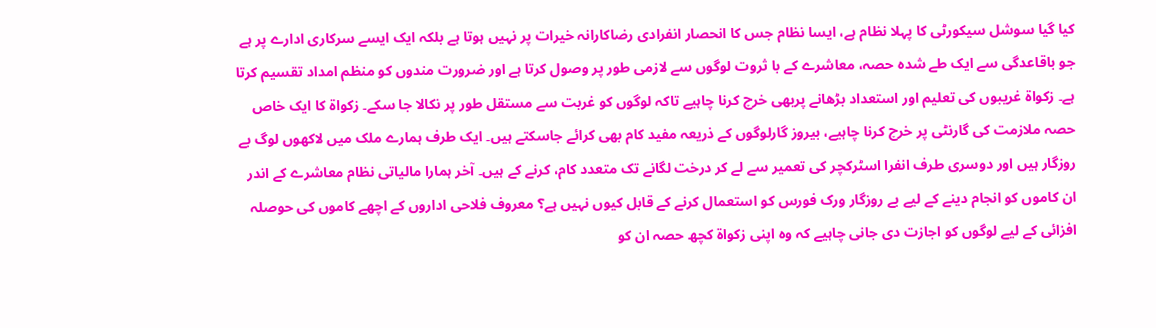کیا گیا سوشل سیکورٹی کا پہلا نظام ہے، ایسا نظام جس کا انحصار انفرادی رضاکارانہ خیرات پر نہیں ہوتا ہے بلکہ ایک ایسے سرکاری ادارے پر ہے جو باقاعدگی سے ایک طے شدہ حصہ، معاشرے کے با ثروت لوگوں سے لازمی طور پر وصول کرتا ہے اور ضرورت مندوں کو منظم امداد تقسیم کرتا ہے۔ زکواۃ غریبوں کی تعلیم اور استعداد بڑھانے پربھی خرچ کرنا چاہیے تاکہ لوگوں کو غربت سے مستقل طور پر نکالا جا سکے۔ زکواۃ کا ایک خاص حصہ ملازمت کی گارنٹی پر خرچ کرنا چاہیے، بیروز گارلوگوں کے ذریعہ مفید کام بھی کرائے جاسکتے ہیں۔ ایک طرف ہمارے ملک میں لاکھوں لوگ بے روزگار ہیں اور دوسری طرف انفرا اسٹرکچر کی تعمیر سے لے کر درخت لگانے تک متعدد کام، کرنے کے ہیں۔ آخر ہمارا مالیاتی نظام معاشرے کے اندر ان کاموں کو انجام دینے کے لیے بے روزگار ورک فورس کو استعمال کرنے کے قابل کیوں نہیں ہے؟ معروف فلاحی اداروں کے اچھے کاموں کی حوصلہ افزائی کے لیے لوگوں کو اجازت دی جانی چاہیے کہ وہ اپنی زکواۃ کچھ حصہ ان کو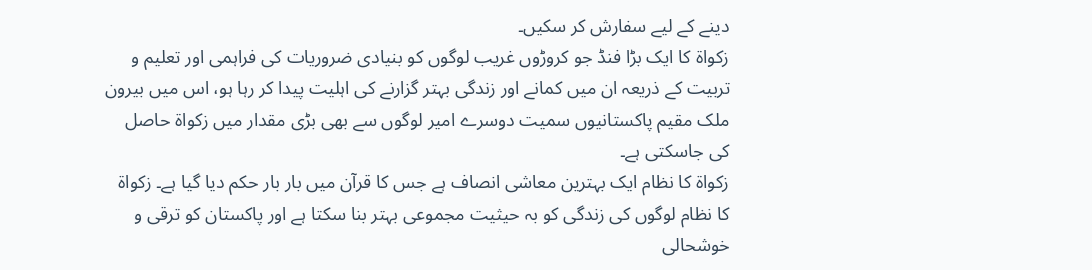دینے کے لیے سفارش کر سکیں۔
زکواۃ کا ایک بڑا فنڈ جو کروڑوں غریب لوگوں کو بنیادی ضروریات کی فراہمی اور تعلیم و تربیت کے ذریعہ ان میں کمانے اور زندگی بہتر گزارنے کی اہلیت پیدا کر رہا ہو، اس میں بیرون ملک مقیم پاکستانیوں سمیت دوسرے امیر لوگوں سے بھی بڑی مقدار میں زکواۃ حاصل کی جاسکتی ہے۔
زکواۃ کا نظام ایک بہترین معاشی انصاف ہے جس کا قرآن میں بار بار حکم دیا گیا ہے۔ زکواۃ کا نظام لوگوں کی زندگی کو بہ حیثیت مجموعی بہتر بنا سکتا ہے اور پاکستان کو ترقی و خوشحالی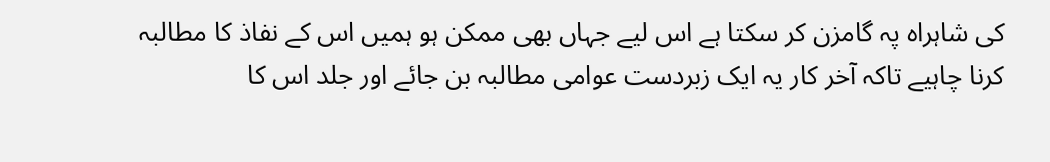کی شاہراہ پہ گامزن کر سکتا ہے اس لیے جہاں بھی ممکن ہو ہمیں اس کے نفاذ کا مطالبہ کرنا چاہیے تاکہ آخر کار یہ ایک زبردست عوامی مطالبہ بن جائے اور جلد اس کا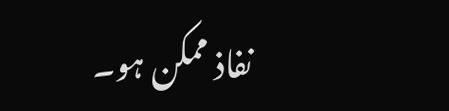نفاذ ممکن ہو۔